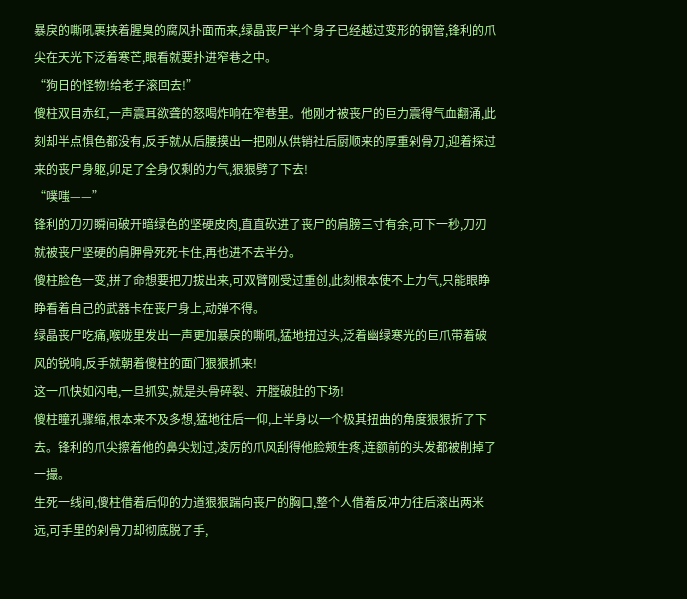暴戾的嘶吼裹挟着腥臭的腐风扑面而来,绿晶丧尸半个身子已经越过变形的钢管,锋利的爪尖在天光下泛着寒芒,眼看就要扑进窄巷之中。
“狗日的怪物!给老子滚回去!”
傻柱双目赤红,一声震耳欲聋的怒喝炸响在窄巷里。他刚才被丧尸的巨力震得气血翻涌,此刻却半点惧色都没有,反手就从后腰摸出一把刚从供销社后厨顺来的厚重剁骨刀,迎着探过来的丧尸身躯,卯足了全身仅剩的力气,狠狠劈了下去!
“噗嗤——”
锋利的刀刃瞬间破开暗绿色的坚硬皮肉,直直砍进了丧尸的肩膀三寸有余,可下一秒,刀刃就被丧尸坚硬的肩胛骨死死卡住,再也进不去半分。
傻柱脸色一变,拼了命想要把刀拔出来,可双臂刚受过重创,此刻根本使不上力气,只能眼睁睁看着自己的武器卡在丧尸身上,动弹不得。
绿晶丧尸吃痛,喉咙里发出一声更加暴戾的嘶吼,猛地扭过头,泛着幽绿寒光的巨爪带着破风的锐响,反手就朝着傻柱的面门狠狠抓来!
这一爪快如闪电,一旦抓实,就是头骨碎裂、开膛破肚的下场!
傻柱瞳孔骤缩,根本来不及多想,猛地往后一仰,上半身以一个极其扭曲的角度狠狠折了下去。锋利的爪尖擦着他的鼻尖划过,凌厉的爪风刮得他脸颊生疼,连额前的头发都被削掉了一撮。
生死一线间,傻柱借着后仰的力道狠狠踹向丧尸的胸口,整个人借着反冲力往后滚出两米远,可手里的剁骨刀却彻底脱了手,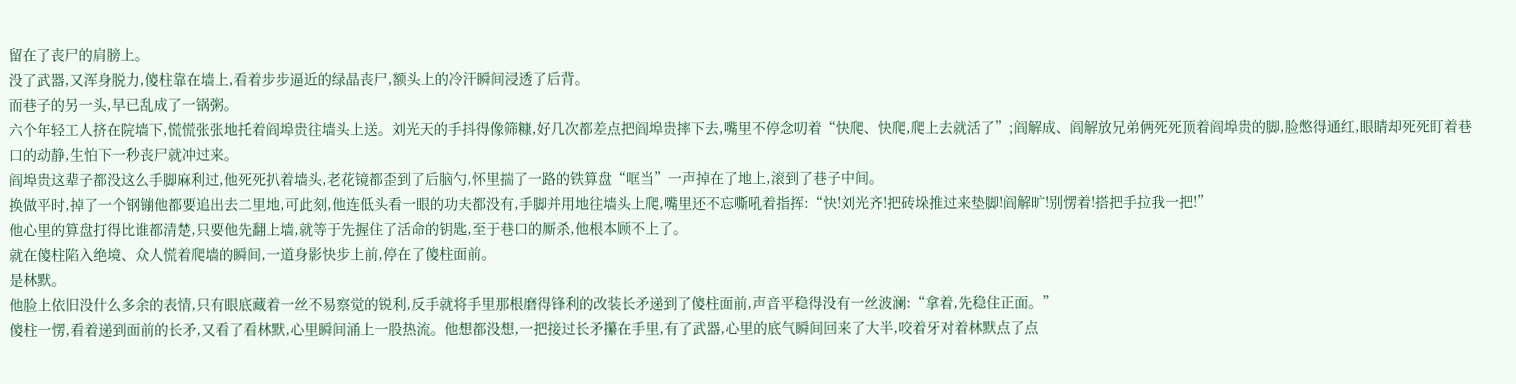留在了丧尸的肩膀上。
没了武器,又浑身脱力,傻柱靠在墙上,看着步步逼近的绿晶丧尸,额头上的冷汗瞬间浸透了后背。
而巷子的另一头,早已乱成了一锅粥。
六个年轻工人挤在院墙下,慌慌张张地托着阎埠贵往墙头上送。刘光天的手抖得像筛糠,好几次都差点把阎埠贵摔下去,嘴里不停念叨着“快爬、快爬,爬上去就活了”;阎解成、阎解放兄弟俩死死顶着阎埠贵的脚,脸憋得通红,眼睛却死死盯着巷口的动静,生怕下一秒丧尸就冲过来。
阎埠贵这辈子都没这么手脚麻利过,他死死扒着墙头,老花镜都歪到了后脑勺,怀里揣了一路的铁算盘“哐当”一声掉在了地上,滚到了巷子中间。
换做平时,掉了一个钢镚他都要追出去二里地,可此刻,他连低头看一眼的功夫都没有,手脚并用地往墙头上爬,嘴里还不忘嘶吼着指挥:“快!刘光齐!把砖垛推过来垫脚!阎解旷!别愣着!搭把手拉我一把!”
他心里的算盘打得比谁都清楚,只要他先翻上墙,就等于先握住了活命的钥匙,至于巷口的厮杀,他根本顾不上了。
就在傻柱陷入绝境、众人慌着爬墙的瞬间,一道身影快步上前,停在了傻柱面前。
是林默。
他脸上依旧没什么多余的表情,只有眼底藏着一丝不易察觉的锐利,反手就将手里那根磨得锋利的改装长矛递到了傻柱面前,声音平稳得没有一丝波澜:“拿着,先稳住正面。”
傻柱一愣,看着递到面前的长矛,又看了看林默,心里瞬间涌上一股热流。他想都没想,一把接过长矛攥在手里,有了武器,心里的底气瞬间回来了大半,咬着牙对着林默点了点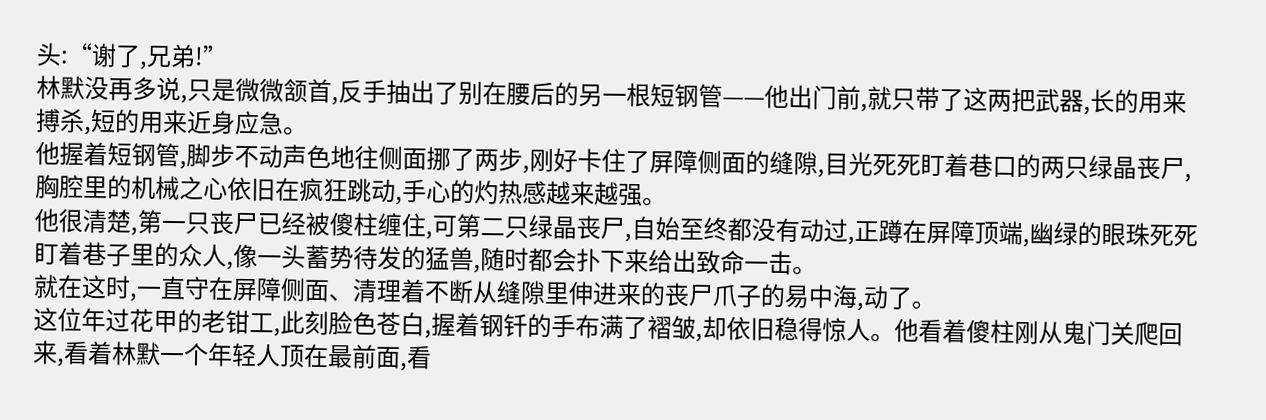头:“谢了,兄弟!”
林默没再多说,只是微微颔首,反手抽出了别在腰后的另一根短钢管——他出门前,就只带了这两把武器,长的用来搏杀,短的用来近身应急。
他握着短钢管,脚步不动声色地往侧面挪了两步,刚好卡住了屏障侧面的缝隙,目光死死盯着巷口的两只绿晶丧尸,胸腔里的机械之心依旧在疯狂跳动,手心的灼热感越来越强。
他很清楚,第一只丧尸已经被傻柱缠住,可第二只绿晶丧尸,自始至终都没有动过,正蹲在屏障顶端,幽绿的眼珠死死盯着巷子里的众人,像一头蓄势待发的猛兽,随时都会扑下来给出致命一击。
就在这时,一直守在屏障侧面、清理着不断从缝隙里伸进来的丧尸爪子的易中海,动了。
这位年过花甲的老钳工,此刻脸色苍白,握着钢钎的手布满了褶皱,却依旧稳得惊人。他看着傻柱刚从鬼门关爬回来,看着林默一个年轻人顶在最前面,看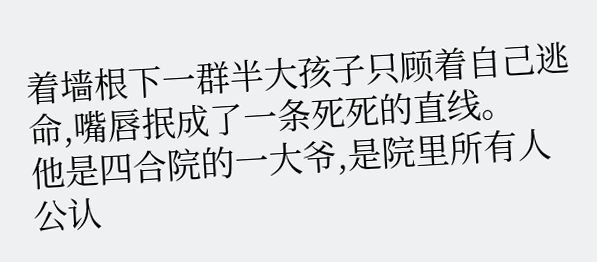着墙根下一群半大孩子只顾着自己逃命,嘴唇抿成了一条死死的直线。
他是四合院的一大爷,是院里所有人公认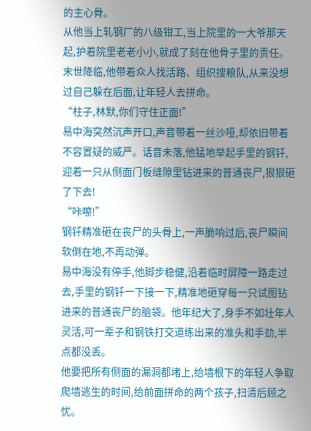的主心骨。
从他当上轧钢厂的八级钳工,当上院里的一大爷那天起,护着院里老老小小,就成了刻在他骨子里的责任。末世降临,他带着众人找活路、组织搜粮队,从来没想过自己躲在后面,让年轻人去拼命。
“柱子,林默,你们守住正面!”
易中海突然沉声开口,声音带着一丝沙哑,却依旧带着不容置疑的威严。话音未落,他猛地举起手里的钢钎,迎着一只从侧面门板缝隙里钻进来的普通丧尸,狠狠砸了下去!
“咔嚓!”
钢钎精准砸在丧尸的头骨上,一声脆响过后,丧尸瞬间软倒在地,不再动弹。
易中海没有停手,他脚步稳健,沿着临时屏障一路走过去,手里的钢钎一下接一下,精准地砸穿每一只试图钻进来的普通丧尸的脑袋。他年纪大了,身手不如壮年人灵活,可一辈子和钢铁打交道练出来的准头和手劲,半点都没丢。
他要把所有侧面的漏洞都堵上,给墙根下的年轻人争取爬墙逃生的时间,给前面拼命的两个孩子,扫清后顾之忧。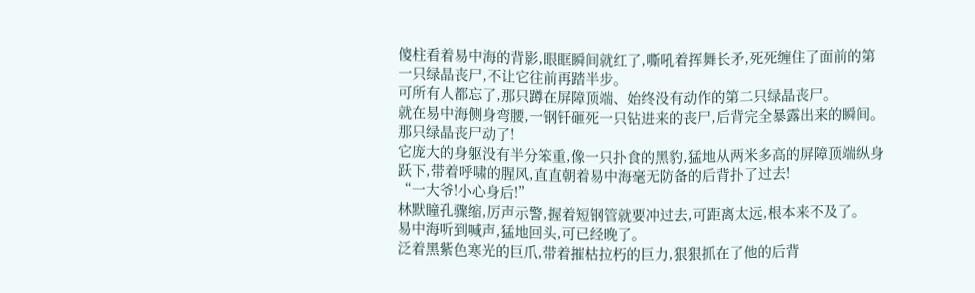傻柱看着易中海的背影,眼眶瞬间就红了,嘶吼着挥舞长矛,死死缠住了面前的第一只绿晶丧尸,不让它往前再踏半步。
可所有人都忘了,那只蹲在屏障顶端、始终没有动作的第二只绿晶丧尸。
就在易中海侧身弯腰,一钢钎砸死一只钻进来的丧尸,后背完全暴露出来的瞬间。
那只绿晶丧尸动了!
它庞大的身躯没有半分笨重,像一只扑食的黑豹,猛地从两米多高的屏障顶端纵身跃下,带着呼啸的腥风,直直朝着易中海毫无防备的后背扑了过去!
“一大爷!小心身后!”
林默瞳孔骤缩,厉声示警,握着短钢管就要冲过去,可距离太远,根本来不及了。
易中海听到喊声,猛地回头,可已经晚了。
泛着黑紫色寒光的巨爪,带着摧枯拉朽的巨力,狠狠抓在了他的后背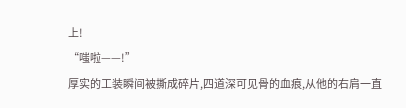上!
“嗤啦——!”
厚实的工装瞬间被撕成碎片,四道深可见骨的血痕,从他的右肩一直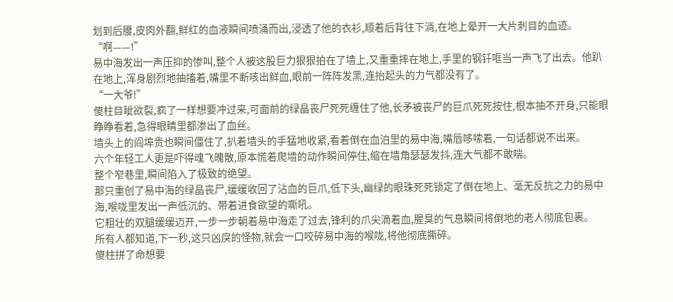划到后腰,皮肉外翻,鲜红的血液瞬间喷涌而出,浸透了他的衣衫,顺着后背往下淌,在地上晕开一大片刺目的血迹。
“啊——!”
易中海发出一声压抑的惨叫,整个人被这股巨力狠狠拍在了墙上,又重重摔在地上,手里的钢钎哐当一声飞了出去。他趴在地上,浑身剧烈地抽搐着,嘴里不断咳出鲜血,眼前一阵阵发黑,连抬起头的力气都没有了。
“一大爷!”
傻柱目眦欲裂,疯了一样想要冲过来,可面前的绿晶丧尸死死缠住了他,长矛被丧尸的巨爪死死按住,根本抽不开身,只能眼睁睁看着,急得眼睛里都渗出了血丝。
墙头上的阎埠贵也瞬间僵住了,扒着墙头的手猛地收紧,看着倒在血泊里的易中海,嘴唇哆嗦着,一句话都说不出来。
六个年轻工人更是吓得魂飞魄散,原本慌着爬墙的动作瞬间停住,缩在墙角瑟瑟发抖,连大气都不敢喘。
整个窄巷里,瞬间陷入了极致的绝望。
那只重创了易中海的绿晶丧尸,缓缓收回了沾血的巨爪,低下头,幽绿的眼珠死死锁定了倒在地上、毫无反抗之力的易中海,喉咙里发出一声低沉的、带着进食欲望的嘶吼。
它粗壮的双腿缓缓迈开,一步一步朝着易中海走了过去,锋利的爪尖滴着血,腥臭的气息瞬间将倒地的老人彻底包裹。
所有人都知道,下一秒,这只凶戾的怪物,就会一口咬碎易中海的喉咙,将他彻底撕碎。
傻柱拼了命想要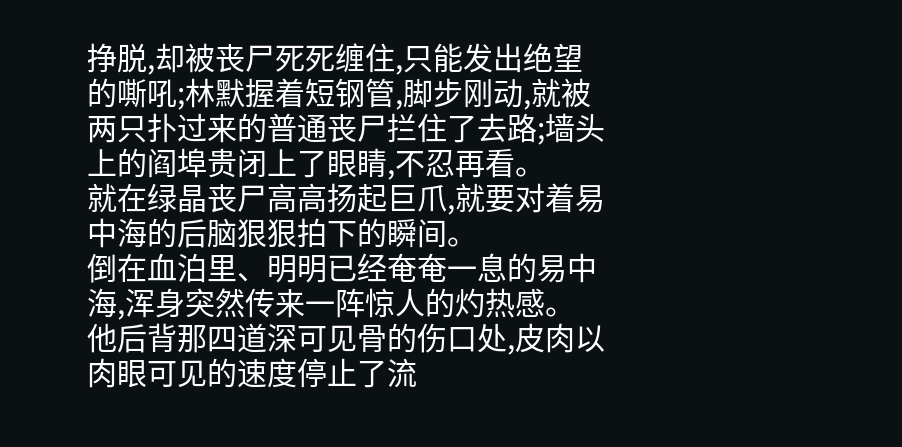挣脱,却被丧尸死死缠住,只能发出绝望的嘶吼;林默握着短钢管,脚步刚动,就被两只扑过来的普通丧尸拦住了去路;墙头上的阎埠贵闭上了眼睛,不忍再看。
就在绿晶丧尸高高扬起巨爪,就要对着易中海的后脑狠狠拍下的瞬间。
倒在血泊里、明明已经奄奄一息的易中海,浑身突然传来一阵惊人的灼热感。
他后背那四道深可见骨的伤口处,皮肉以肉眼可见的速度停止了流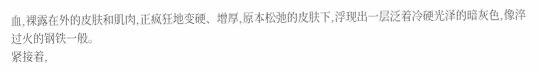血,裸露在外的皮肤和肌肉,正疯狂地变硬、增厚,原本松弛的皮肤下,浮现出一层泛着冷硬光泽的暗灰色,像淬过火的钢铁一般。
紧接着,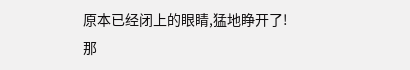原本已经闭上的眼睛,猛地睁开了!
那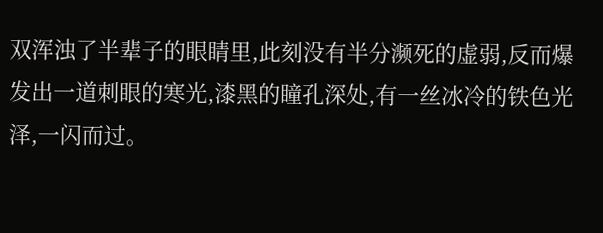双浑浊了半辈子的眼睛里,此刻没有半分濒死的虚弱,反而爆发出一道刺眼的寒光,漆黑的瞳孔深处,有一丝冰冷的铁色光泽,一闪而过。